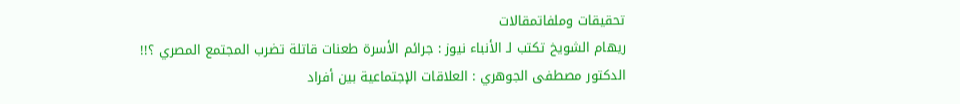تحقيقات وملفاتمقالات
ريهام الشويخ تكتب لـ الأنباء نيوز : جرائم الأسرة طعنات قاتلة تضرب المجتمع المصري ؟!!
الدكتور مصطفى الجوهري : العلاقات الإجتماعية بين أفراد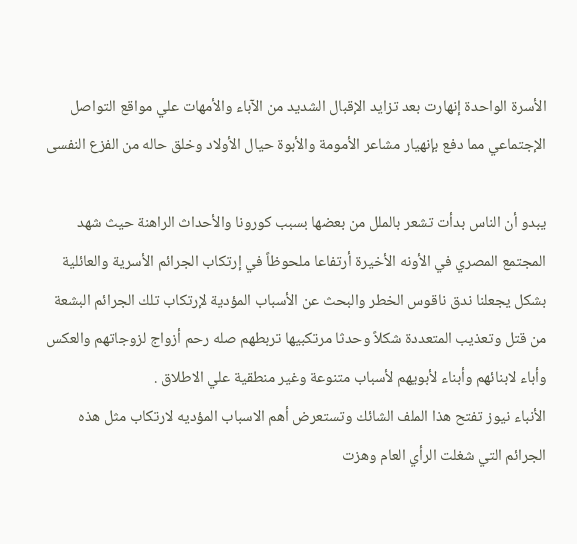الأسرة الواحدة إنهارت بعد تزايد الإقبال الشديد من الآباء والأمهات علي مواقع التواصل الإجتماعي مما دفع بإنهيار مشاعر الأمومة والأبوة حيال الأولاد وخلق حاله من الفزع النفسى

يبدو أن الناس بدأت تشعر بالملل من بعضها بسبب كورونا والأحداث الراهنة حيث شهد المجتمع المصري في الأونه الأخيرة أرتفاعا ملحوظاً في إرتكاب الجرائم الأسرية والعائلية بشكل يجعلنا ندق ناقوس الخطر والبحث عن الأسباب المؤدية لإرتكاب تلك الجرائم البشعة من قتل وتعذيب المتعددة شكلاً وحدثا مرتكبيها تربطهم صله رحم أزواج لزوجاتهم والعكس وأباء لابنائهم وأبناء لأبويهم لأسباب متنوعة وغير منطقية علي الاطلاق .
الأنباء نيوز تفتح هذا الملف الشائك وتستعرض أهم الاسباب المؤديه لارتكاب مثل هذه الجرائم التي شغلت الرأي العام وهزت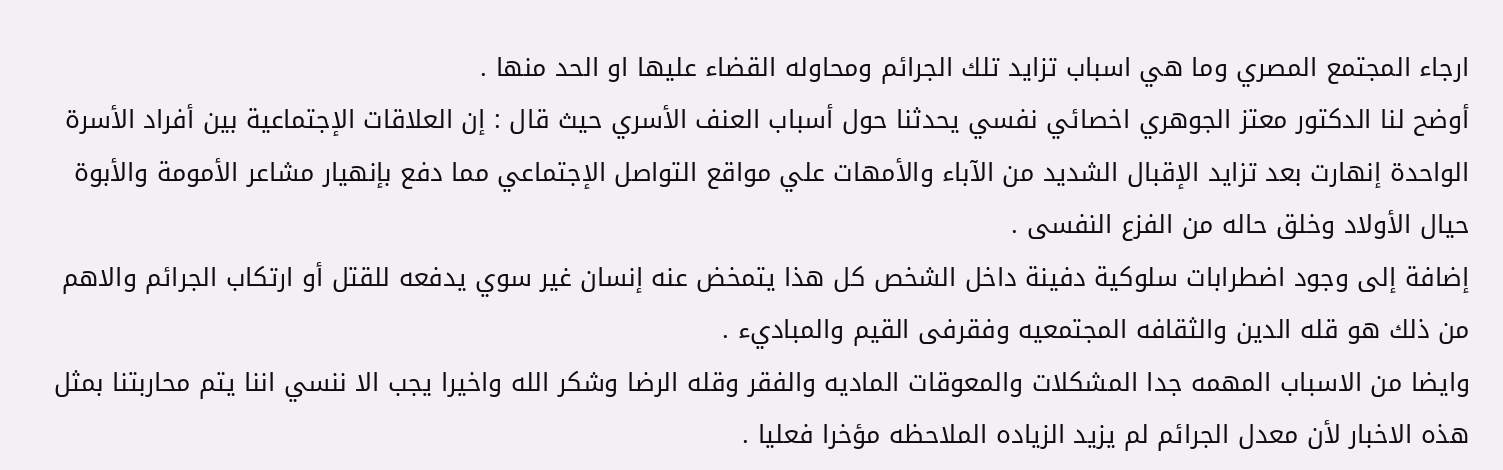ارجاء المجتمع المصري وما هي اسباب تزايد تلك الجرائم ومحاوله القضاء عليها او الحد منها .
أوضح لنا الدكتور معتز الجوهري اخصائي نفسي يحدثنا حول أسباب العنف الأسري حيث قال : إن العلاقات الإجتماعية بين أفراد الأسرة الواحدة إنهارت بعد تزايد الإقبال الشديد من الآباء والأمهات علي مواقع التواصل الإجتماعي مما دفع بإنهيار مشاعر الأمومة والأبوة حيال الأولاد وخلق حاله من الفزع النفسى .
إضافة إلى وجود اضطرابات سلوكية دفينة داخل الشخص كل هذا يتمخض عنه إنسان غير سوي يدفعه للقتل أو ارتكاب الجرائم والاهم من ذلك هو قله الدين والثقافه المجتمعيه وفقرفى القيم والمباديء .
وايضا من الاسباب المهمه جدا المشكلات والمعوقات الماديه والفقر وقله الرضا وشكر الله واخيرا يجب الا ننسي اننا يتم محاربتنا بمثل هذه الاخبار لأن معدل الجرائم لم يزيد الزياده الملاحظه مؤخرا فعليا .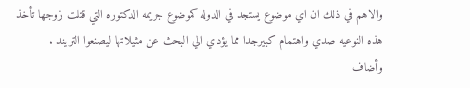والاهم في ذلك ان اي موضوع يستجد في الدوله كموضوع جريمه الدكتوره التي قتلت زوجها تأخذ هذه النوعيه صدي واهتمام كبيرجدا مما يؤدي الي البحث عن مثيلاتها ليصنعوا التريند .
وأضاف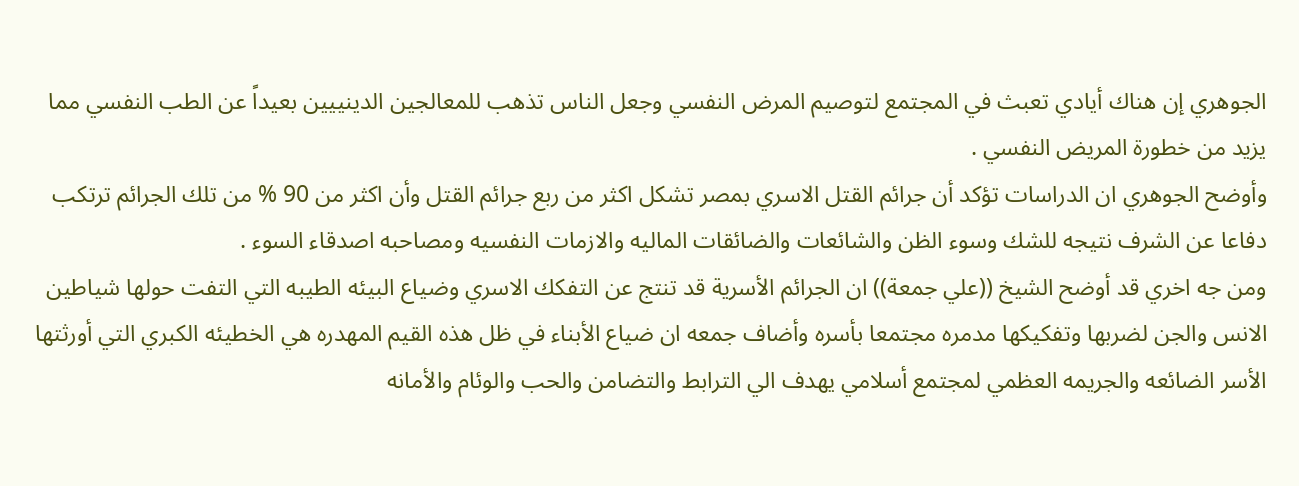الجوهري إن هناك أيادي تعبث في المجتمع لتوصيم المرض النفسي وجعل الناس تذهب للمعالجين الدينييين بعيداً عن الطب النفسي مما يزيد من خطورة المريض النفسي .
وأوضح الجوهري ان الدراسات تؤكد أن جرائم القتل الاسري بمصر تشكل اكثر من ربع جرائم القتل وأن اكثر من 90 % من تلك الجرائم ترتكب دفاعا عن الشرف نتيجه للشك وسوء الظن والشائعات والضائقات الماليه والازمات النفسيه ومصاحبه اصدقاء السوء .
ومن جه اخري قد أوضح الشيخ ((علي جمعة)) ان الجرائم الأسرية قد تنتج عن التفكك الاسري وضياع البيئه الطيبه التي التفت حولها شياطين الانس والجن لضربها وتفكيكها مدمره مجتمعا بأسره وأضاف جمعه ان ضياع الأبناء في ظل هذه القيم المهدره هي الخطيئه الكبري التي أورثتها الأسر الضائعه والجريمه العظمي لمجتمع أسلامي يهدف الي الترابط والتضامن والحب والوئام والأمانه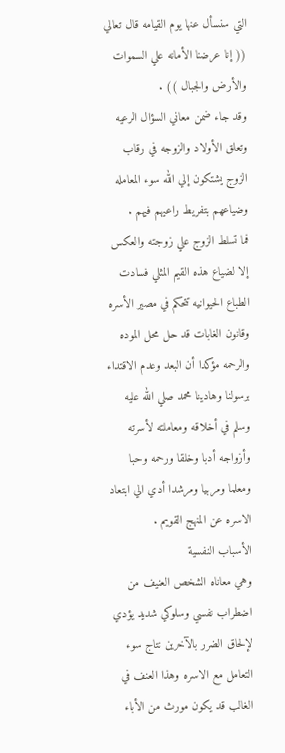التي سنسأل عنها يوم القيامه قال تعالي (( إنا عرضنا الأمانه علي السموات والأرض والجبال )) .
وقد جاء ضمن معاني السؤال الرعيه وتعلق الأولاد والزوجه في رقاب الزوج يشتكون إلي الله سوء المعامله وضياعهم بتفريط راعيهم فيهم .
فما تسلط الزوج علي زوجته والعكس إلا لضياع هذه القيم المثلي فسادت الطباع الحيوانيه تتحكم في مصير الأسره وقانون الغابات قد حل محل الموده والرحمه مؤكدا أن البعد وعدم الاقتداء برسولنا وهادينا محمد صلي الله عليه وسلم في أخلاقه ومعاملته لأسرته وأزواجه أدبا وخلقا ورحمه وحبا ومعلما ومربيا ومرشدا أدي الي ابتعاد الاسره عن المنهج القويم .
الأسباب النفسية
وهي معاناه الشخص العنيف من اضطراب نفسي وسلوكي شديد يؤدي لإلحاق الضرر بالآخرين نتاج سوء التعامل مع الاسره وهذا العنف في الغالب قد يكون مورث من الأباء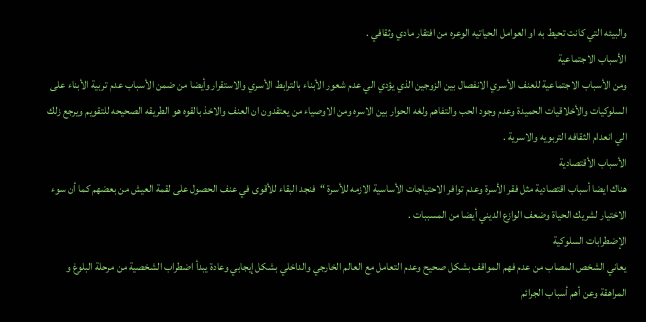والبيئه التي كانت تحيط به او العوامل الحياتيه الوعره من افتقار مادي وثقافي .
الأسباب الاجتماعية
ومن الأسباب الاجتماعية للعنف الأسري الانفصال بين الزوجين الذي يؤدي الي عدم شعور الأبناء بالترابط الأسري والاستقرار وأيضا من ضمن الأسباب عدم تربية الأبناء على السلوكيات والأخلاقيات الحميدة وعدم وجود الحب والتفاهم ولغه الحوار بين الاسره ومن الاوصياء من يعتقدون ان العنف والاخذ بالقوه هو الطريقه الصحيحه للتقويم ويرجع زلك الي انعدام الثقافه التربويه والاسرية .
الأسباب الأقتصادية
هناك ايضا أسباب اقتصادية مثل فقر الأسرة وعدم توافر الاحتياجات الأساسية الازمه للأسرة “فنجد البقاء للأقوى في عنف الحصول على لقمة العيش من بعضهم كما أن سوء الاختيار لشريك الحياة وضعف الوازع الديني أيضا من المسببات .
الإضطرابات السلوكية
يعاني الشخص المصاب من عدم فهم المواقف بشكل صحيح وعدم التعامل مع العالم الخارجي والداخلي بشكل إيجابي وعادة يبدأ اضطراب الشخصية من مرحلة البلوغ و المراهقة وعن أهم أسباب الجرائم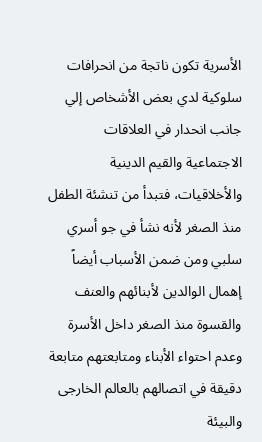الأسرية تكون ناتجة من انحرافات سلوكية لدي بعض الأشخاص إلي جانب انحدار في العلاقات الاجتماعية والقيم الدينية والأخلاقيات، فتبدأ من تنشئة الطفل منذ الصغر لأنه نشأ في جو أسري سلبي ومن ضمن الأسباب أيضاً إهمال الوالدين لأبنائهم والعنف والقسوة منذ الصغر داخل الأسرة وعدم احتواء الأبناء ومتابعتهم متابعة دقيقة في اتصالهم بالعالم الخارجى والبيئة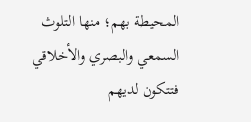المحيطة بهم؛ منها التلوث السمعي والبصري والأخلاقي فتتكون لديهم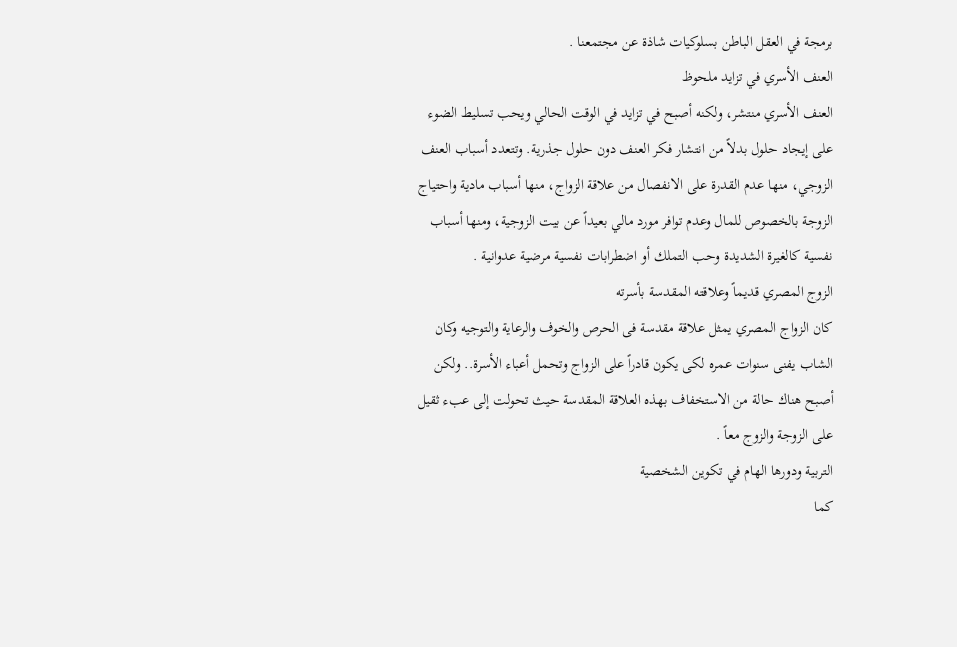برمجة في العقل الباطن بسلوكيات شاذة عن مجتمعنا .
العنف الأسري في تزايد ملحوظ
العنف الأسري منتشر، ولكنه أصبح في تزايد في الوقت الحالي ويحب تسليط الضوء على إيجاد حلول بدلاً من انتشار فكر العنف دون حلول جذرية. وتتعدد أسباب العنف الزوجي، منها عدم القدرة على الانفصال من علاقة الزواج، منها أسباب مادية واحتياج الزوجة بالخصوص للمال وعدم توافر مورد مالي بعيداً عن بيت الزوجية، ومنها أسباب نفسية كالغيرة الشديدة وحب التملك أو اضطرابات نفسية مرضية عدوانية .
الزوج المصري قديماً وعلاقته المقدسة بأسرته
كان الزواج المصري يمثل علاقة مقدسة فى الحرص والخوف والرعاية والتوجيه وكان الشاب يفنى سنوات عمره لكى يكون قادراً على الزواج وتحمل أعباء الأسرة.. ولكن أصبح هناك حالة من الاستخفاف بهذه العلاقة المقدسة حيث تحولت إلى عبء ثقيل على الزوجة والزوج معاً .
التربية ودورها الهام في تكوين الشخصية
كما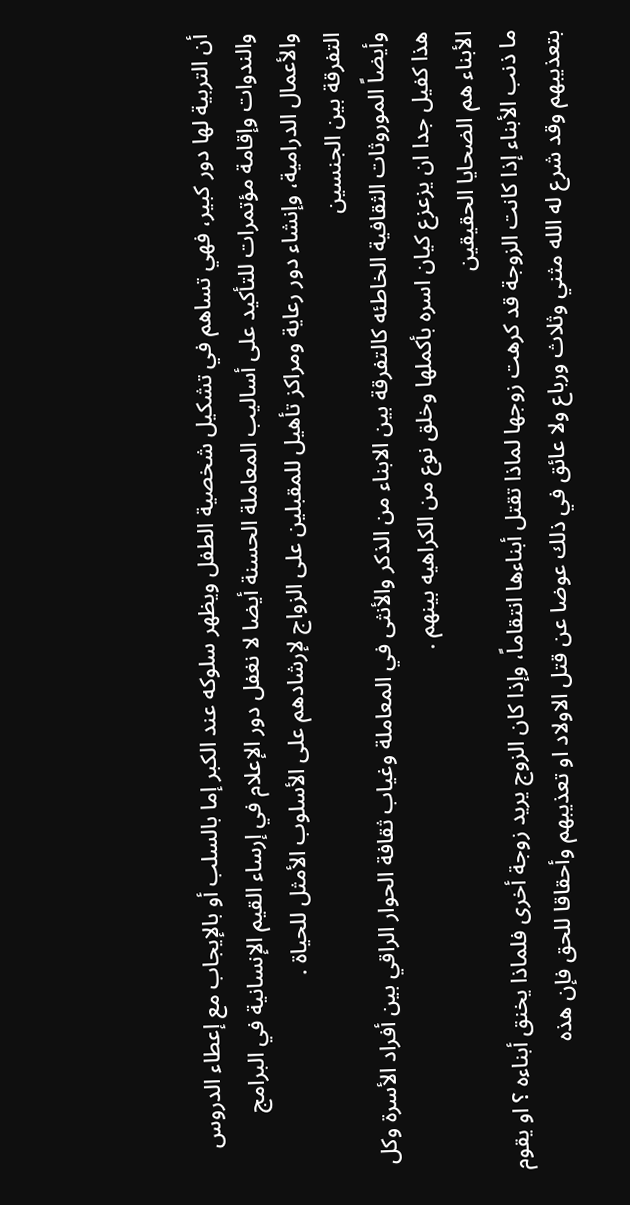أن التربية لها دور كبير، فهي تساهم في تشكيل شخصية الطفل ويظهر سلوكه عند الكبر إما بالسلب أو بالإيجاب مع إعطاء الدروس والندوات وإقامة مؤتمرات للتأكيد على أساليب المعاملة الحسنة أيضا لا نغفل دور الإعلام في إرساء القيم الإنسانية في البرامج والأعمال الدرامية، وإنشاء دور رعاية ومراكز تأهيل للمقبلين على الزواج لإرشادهم على الأسلوب الأمثل للحياة .
التفرقة بين الجنسين
وأيضاً الموروثات الثقافية الخاطئه كالتفرقة بين الابناء من الذكر والأنثى في المعاملة وغياب ثقافة الحوار الراقي بين أفراد الأسرة وكل هذا كفيل جدا ان يزعزع كيان اسره بأكملها وخلق نوع من الكراهيه بينهم .
الأبناء هم الضحايا الحقيقين
ما ذنب الأبناء إذا كانت الزوجة قد كرهت زوجها لماذا تقتل أبناءها انتقاماً، وإذا كان الزوج يريد زوجة أخرى فلماذا يخنق أبناءه ؟ او يقوم بتعذيبهم وقد شرع له الله مثني وثلاث ورباع ولا عائق في ذلك عوضا عن قتل الاولاد او تعذيبهم وأحقاقا للحق فإن هذه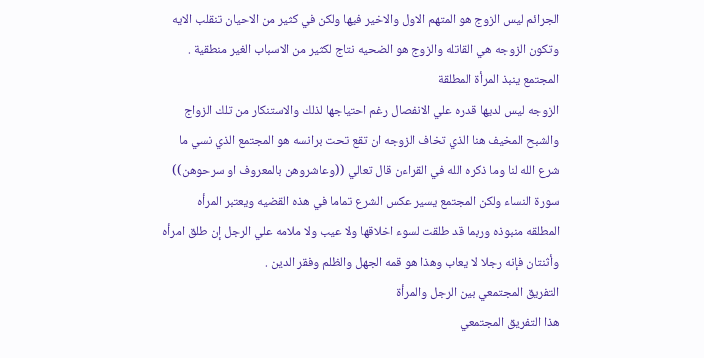الجرائم ليس الزوج هو المتهم الاول والاخير فيها ولكن في كثير من الاحيان تنقلب الايه وتكون الزوجه هي القاتله والزوج هو الضحيه نتاج لكثير من الاسباب الغير منطقية .
المجتمع ينبذ المرأة المطلقة
الزوجه ليس لديها قدره علي الانفصال رغم احتياجها لذلك والاستنكار من تلك الزواج والشبح المخيف هنا الذي تخاف الزوجه ان تقع تحت برانسه هو المجتمع الذي نسي ما شرع الله لنا وما ذكره الله في القراءن قال تعالي ((وعاشروهن بالمعروف او سرحوهن)) سورة النساء ولكن المجتمع يسير عكس الشرع تماما في هذه القضيه ويعتبر المرأه المطلقه منبوذه وربما قد طلقت لسوء اخلاقها ولا عيب ولا ملامه علي الرجل إن طلق امرأه وأثنتان فإنه رجلا لا يعاب وهذا هو قمه الجهل والظلم وفقر الدين .
التفريق المجتمعي بين الرجل والمرأة
هذا التفريق المجتمعي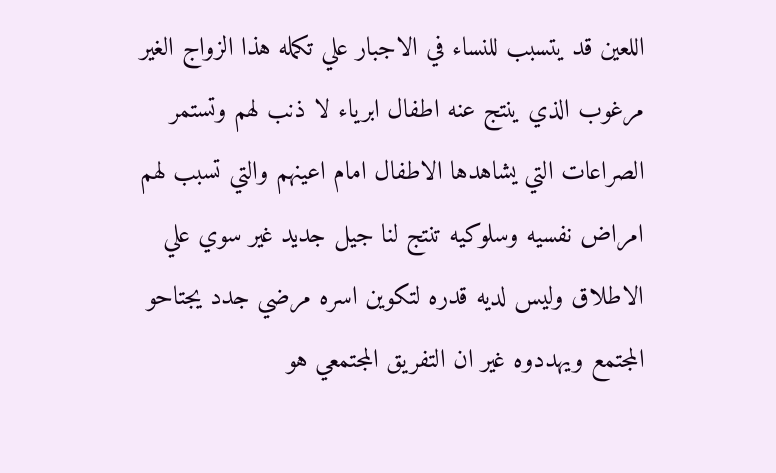اللعين قد يتسبب للنساء في الاجبار علي تكمله هذا الزواج الغير مرغوب الذي ينتج عنه اطفال ابرياء لا ذنب لهم وتستمر الصراعات التي يشاهدها الاطفال امام اعينهم والتي تسبب لهم امراض نفسيه وسلوكيه تنتج لنا جيل جديد غير سوي علي الاطلاق وليس لديه قدره لتكوين اسره مرضي جدد يجتاحو المجتمع ويهددوه غير ان التفريق المجتمعي هو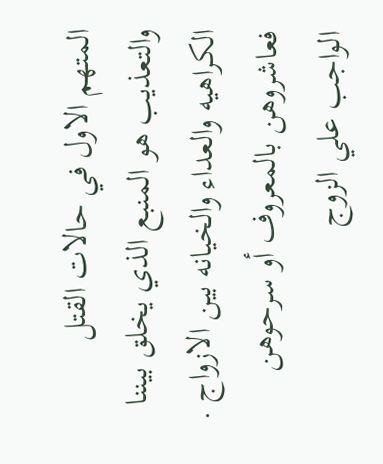المتهم الاول في حالات القتل والتعذيب هو المنبع الذي يخلق بيننا الكراهيه والعداء والخيانه بين الازواج .
فعاشروهن بالمعروف أو سرحوهن
الواجب علي الزوج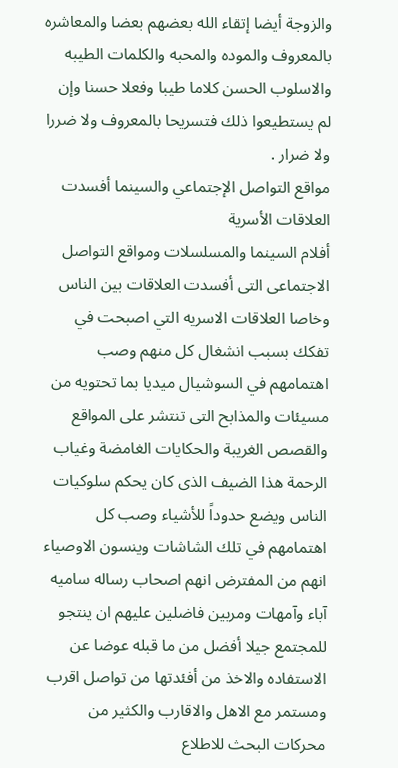والزوجة أيضا إتقاء الله بعضهم بعضا والمعاشره بالمعروف والموده والمحبه والكلمات الطيبه والاسلوب الحسن كلاما طيبا وفعلا حسنا وإن لم يستطيعوا ذلك فتسريحا بالمعروف ولا ضررا ولا ضرار .
مواقع التواصل الإجتماعي والسينما أفسدت العلاقات الأسرية
أفلام السينما والمسلسلات ومواقع التواصل الاجتماعى التى أفسدت العلاقات بين الناس وخاصا العلاقات الاسريه التي اصبحت في تفكك بسبب انشغال كل منهم وصب اهتمامهم في السوشيال ميديا بما تحتويه من مسيئات والمذابح التى تنتشر على المواقع والقصص الغريبة والحكايات الغامضة وغياب الرحمة هذا الضيف الذى كان يحكم سلوكيات الناس ويضع حدوداً للأشياء وصب كل اهتمامهم في تلك الشاشات وينسون الاوصياء انهم من المفترض انهم اصحاب رساله ساميه آباء وآمهات ومربين فاضلين عليهم ان ينتجو للمجتمع جيلا أفضل من ما قبله عوضا عن الاستفاده والاخذ من أفئدتها من تواصل اقرب ومستمر مع الاهل والاقارب والكثير من محركات البحث للاطلاع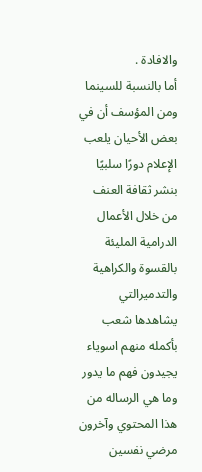والافادة .
أما بالنسبة للسينما
ومن المؤسف أن في بعض الأحيان يلعب الإعلام دورًا سلبيًا بنشر ثقافة العنف من خلال الأعمال الدرامية المليئة بالقسوة والكراهية والتدميرالتي يشاهدها شعب بأكمله منهم اسوياء يجيدون فهم ما يدور وما هي الرساله من هذا المحتوي وآخرون مرضي نفسين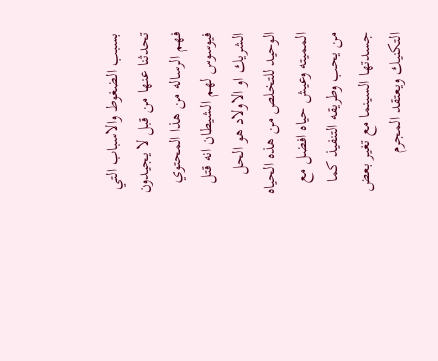بسبب الضغوط والاسباب التي تحدثنا عنها من قبل لا يجيدون فهم الرساله من هذا المحتوي فيوسوس لهم الشيطان انه قتل الشريك او الاولاد هو الحل الوحيد للتخلص من هذه الحياه المميته وعيش حياه افضل مع من يحب وطريقه التنفيذ كما جسدتها السينما مع تغير بعض التكنيك ويعتقد المجرم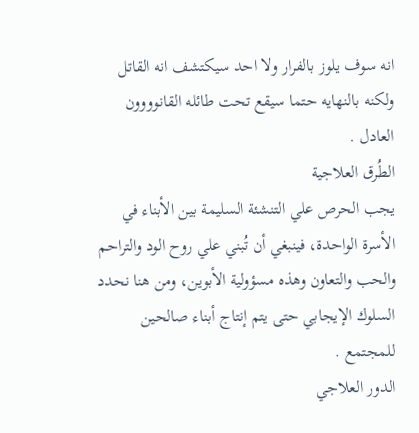انه سوف يلوز بالفرار ولا احد سيكتشف انه القاتل ولكنه بالنهايه حتما سيقع تحت طائله القانوووون العادل .
الطُرق العلاجية
يجب الحرص علي التنشئة السليمة بين الأبناء في الأسرة الواحدة، فينبغي أن تُبني علي روح الود والتراحم والحب والتعاون وهذه مسؤولية الأبوين، ومن هنا نحدد السلوك الإيجابي حتى يتم إنتاج أبناء صالحين للمجتمع .
الدور العلاجي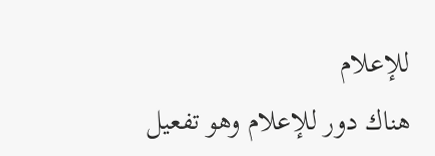للإعلام
هناك دور للإعلام وهو تفعيل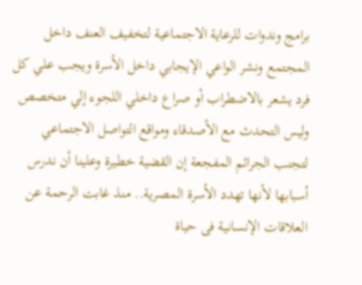برامج وندوات للرعاية الاجتماعية لتخفيف العنف داخل المجتمع ونشر الواعي الإيجابي داخل الأسرة ويجب علي كل فرد يشعر بالاضطراب أو صراع داخلي اللجوء إلي متخصص وليس التحدث مع الأصدقاء ومواقع التواصل الاجتماعي لتجنب الجرائم المفجعة إن القضية خطيرة وعلينا أن ندرس أسبابها لأنها تهدد الأسرة المصرية.. منذ غابت الرحمة عن العلاقات الإنسانية فى حياة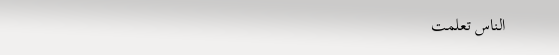الناس تعلمت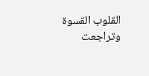القلوب القسوة وتراجعت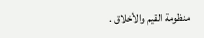منظومة القيم والأخلاق .